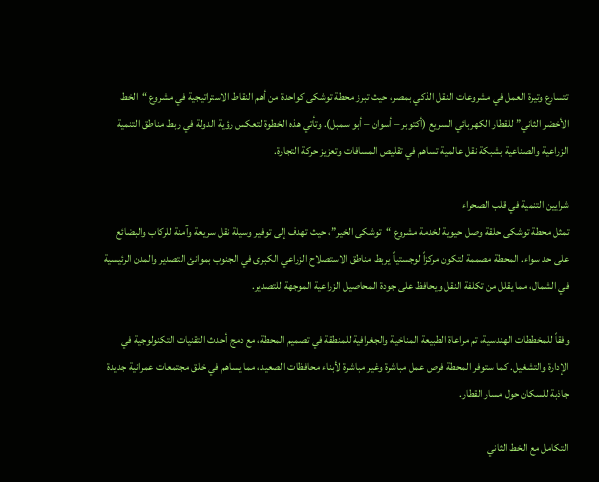تتسارع وتيرة العمل في مشروعات النقل الذكي بمصر، حيث تبرز محطة توشكى كواحدة من أهم النقاط الاستراتيجية في مشروع “الخط الأخضر الثاني” للقطار الكهربائي السريع (أكتوبر – أسوان – أبو سمبل). وتأتي هذه الخطوة لتعكس رؤية الدولة في ربط مناطق التنمية الزراعية والصناعية بشبكة نقل عالمية تساهم في تقليص المسافات وتعزيز حركة التجارة.

شرايين التنمية في قلب الصحراء
تمثل محطة توشكى حلقة وصل حيوية لخدمة مشروع “توشكى الخير”، حيث تهدف إلى توفير وسيلة نقل سريعة وآمنة للركاب والبضائع على حد سواء. المحطة مصممة لتكون مركزاً لوجستياً يربط مناطق الاستصلاح الزراعي الكبرى في الجنوب بموانئ التصدير والمدن الرئيسية في الشمال، مما يقلل من تكلفة النقل ويحافظ على جودة المحاصيل الزراعية الموجهة للتصدير.

وفقاً للمخططات الهندسية، تم مراعاة الطبيعة المناخية والجغرافية للمنطقة في تصميم المحطة، مع دمج أحدث التقنيات التكنولوجية في الإدارة والتشغيل. كما ستوفر المحطة فرص عمل مباشرة وغير مباشرة لأبناء محافظات الصعيد، مما يساهم في خلق مجتمعات عمرانية جديدة جاذبة للسكان حول مسار القطار.

التكامل مع الخط الثاني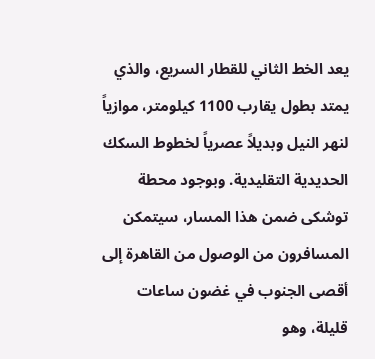يعد الخط الثاني للقطار السريع، والذي يمتد بطول يقارب 1100 كيلومتر، موازياً لنهر النيل وبديلاً عصرياً لخطوط السكك الحديدية التقليدية. وبوجود محطة توشكى ضمن هذا المسار، سيتمكن المسافرون من الوصول من القاهرة إلى أقصى الجنوب في غضون ساعات قليلة، وهو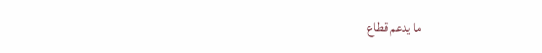ما يدعم قطاع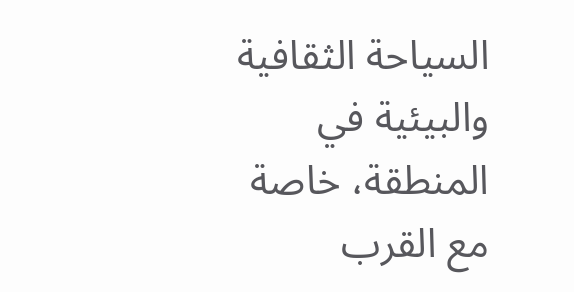السياحة الثقافية والبيئية في المنطقة، خاصة مع القرب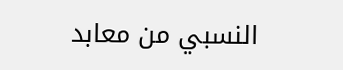النسبي من معابد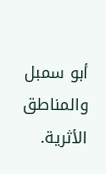أبو سمبل والمناطق الأثرية.